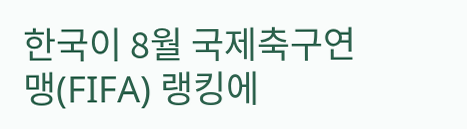한국이 8월 국제축구연맹(FIFA) 랭킹에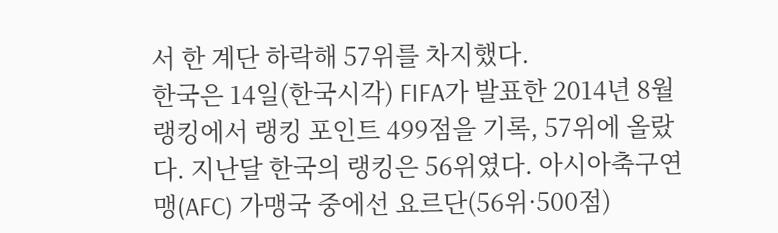서 한 계단 하락해 57위를 차지했다.
한국은 14일(한국시각) FIFA가 발표한 2014년 8월 랭킹에서 랭킹 포인트 499점을 기록, 57위에 올랐다. 지난달 한국의 랭킹은 56위였다. 아시아축구연맹(AFC) 가맹국 중에선 요르단(56위·500점)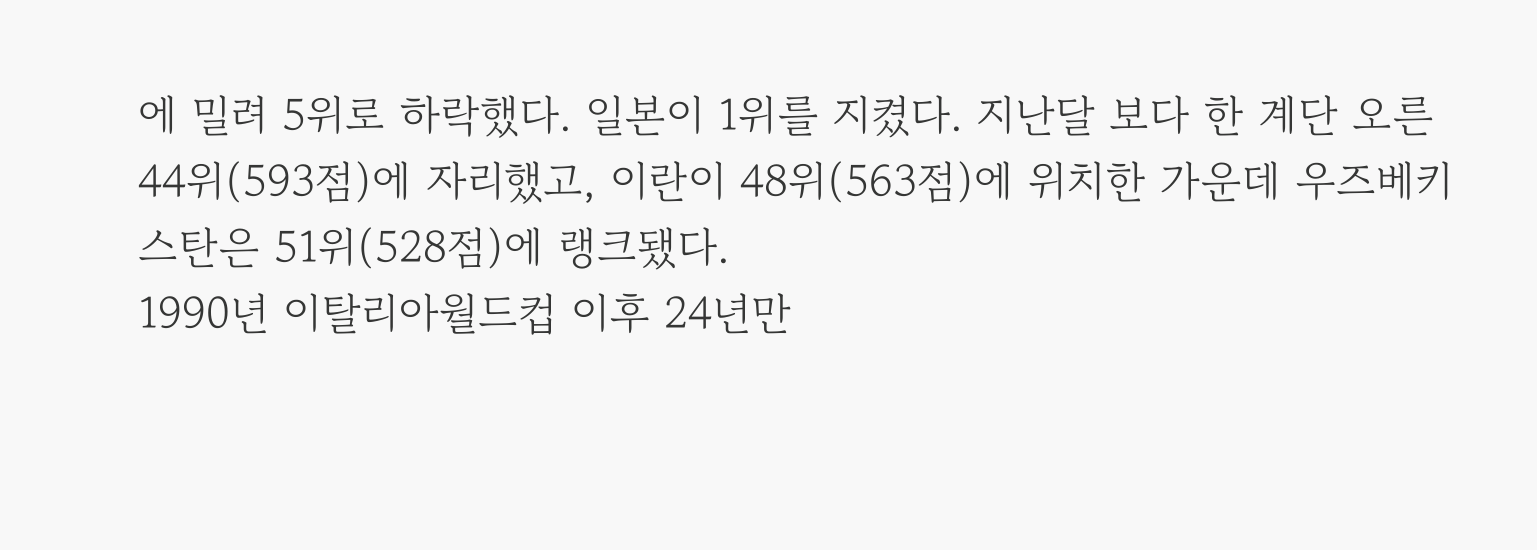에 밀려 5위로 하락했다. 일본이 1위를 지켰다. 지난달 보다 한 계단 오른 44위(593점)에 자리했고, 이란이 48위(563점)에 위치한 가운데 우즈베키스탄은 51위(528점)에 랭크됐다.
1990년 이탈리아월드컵 이후 24년만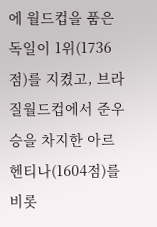에 월드컵을 품은 독일이 1위(1736점)를 지켰고, 브라질월드컵에서 준우승을 차지한 아르헨티나(1604점)를 비롯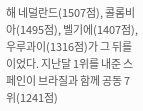해 네덜란드(1507점), 콜롬비아(1495점), 벨기에(1407점), 우루과이(1316점)가 그 뒤를 이었다. 지난달 1위를 내준 스페인이 브라질과 함께 공동 7위(1241점)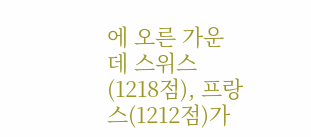에 오른 가운데 스위스(1218점), 프랑스(1212점)가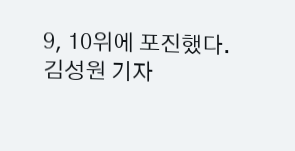9, 10위에 포진했다.
김성원 기자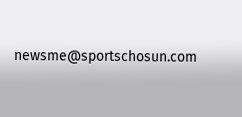newsme@sportschosun.com